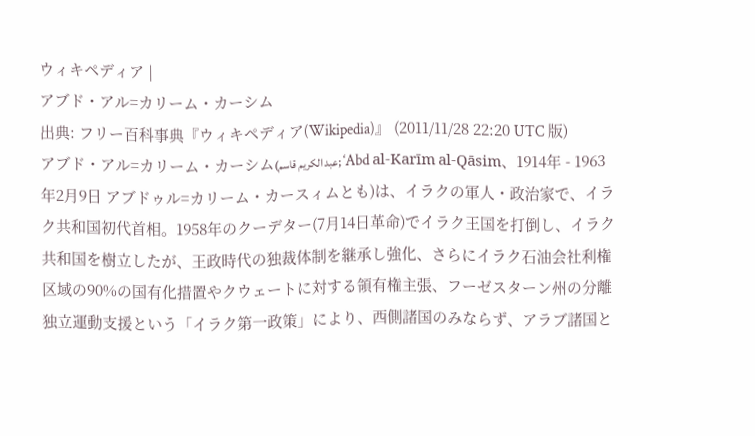ウィキペディア |
アブド・アル=カリーム・カーシム
出典: フリー百科事典『ウィキペディア(Wikipedia)』 (2011/11/28 22:20 UTC 版)
アブド・アル=カリーム・カーシム(عبد الكريم قاسم; ‘Abd al-Karīm al-Qāsim、1914年 - 1963年2月9日 アブドゥル=カリーム・カースィムとも)は、イラクの軍人・政治家で、イラク共和国初代首相。1958年のクーデター(7月14日革命)でイラク王国を打倒し、イラク共和国を樹立したが、王政時代の独裁体制を継承し強化、さらにイラク石油会社利権区域の90%の国有化措置やクウェートに対する領有権主張、フーゼスターン州の分離独立運動支援という「イラク第一政策」により、西側諸国のみならず、アラブ諸国と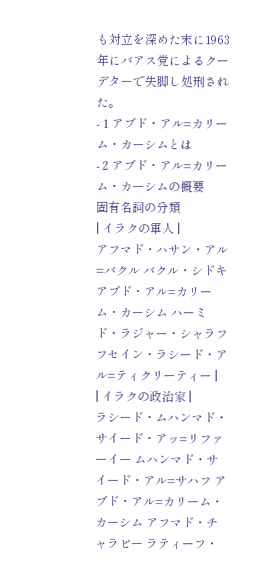も対立を深めた末に1963年にバアス党によるクーデターで失脚し処刑された。
- 1 アブド・アル=カリーム・カーシムとは
- 2 アブド・アル=カリーム・カーシムの概要
固有名詞の分類
| イラクの軍人 |
アフマド・ハサン・アル=バクル バクル・シドキ アブド・アル=カリーム・カーシム ハーミド・ラジャー・シャラフ フセイン・ラシード・アル=ティクリーティー |
| イラクの政治家 |
ラシード・ムハンマド・サイード・アッ=リファーイー ムハンマド・サイード・アル=サハフ アブド・アル=カリーム・カーシム アフマド・チャラビー ラティーフ・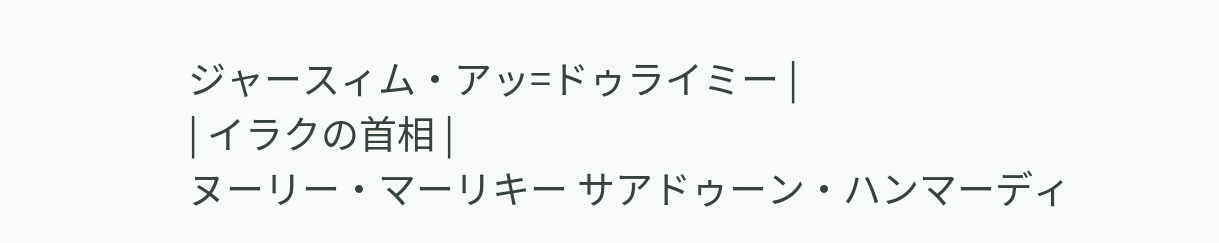ジャースィム・アッ=ドゥライミー |
| イラクの首相 |
ヌーリー・マーリキー サアドゥーン・ハンマーディ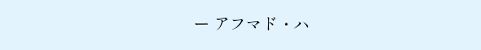ー アフマド・ハ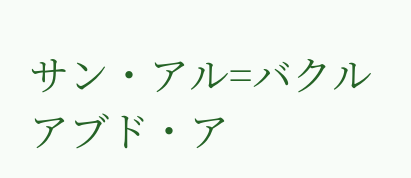サン・アル=バクル アブド・ア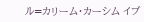ル=カリーム・カーシム イブ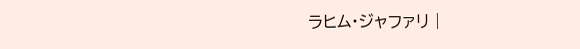ラヒム・ジャファリ |